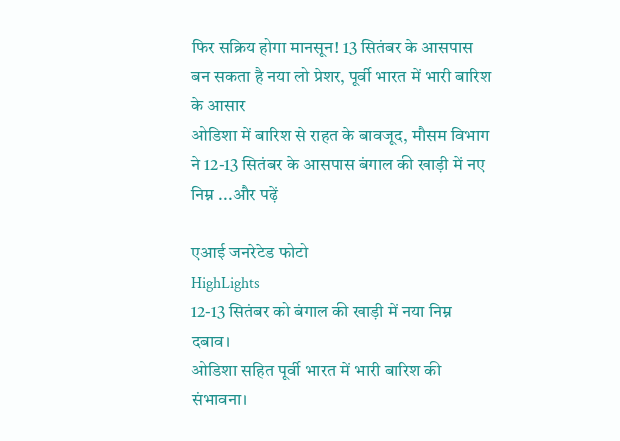फिर सक्रिय होगा मानसून! 13 सितंबर के आसपास बन सकता है नया लो प्रेशर, पूर्वी भारत में भारी बारिश के आसार
ओडिशा में बारिश से राहत के बावजूद, मौसम विभाग ने 12-13 सितंबर के आसपास बंगाल की खाड़ी में नए निम्न ...और पढ़ें

एआई जनरेटेड फोटो
HighLights
12-13 सितंबर को बंगाल की खाड़ी में नया निम्न दबाव।
ओडिशा सहित पूर्वी भारत में भारी बारिश की संभावना।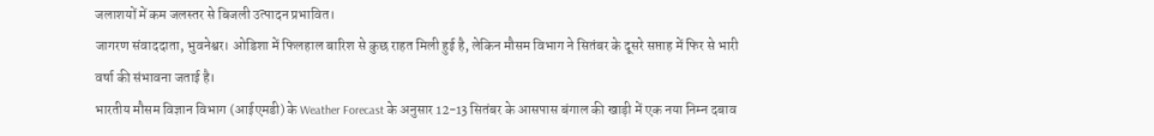जलाशयों में कम जलस्तर से बिजली उत्पादन प्रभावित।
जागरण संवाददाता, भुवनेश्वर। ओडिशा में फिलहाल बारिश से कुछ राहत मिली हुई है, लेकिन मौसम विभाग ने सितंबर के दूसरे सप्ताह में फिर से भारी वर्षा की संभावना जताई है।
भारतीय मौसम विज्ञान विभाग (आईएमडी) के Weather Forecast के अनुसार 12-13 सितंबर के आसपास बंगाल की खाड़ी में एक नया निम्न दबाव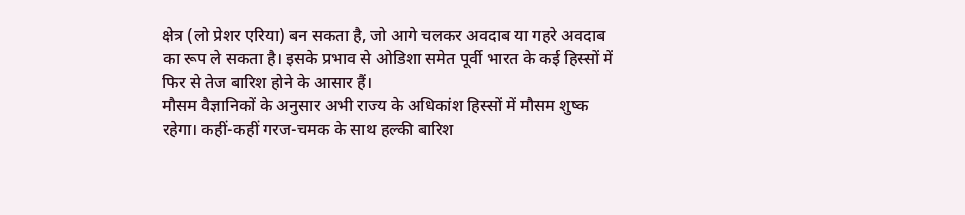क्षेत्र (लो प्रेशर एरिया) बन सकता है, जो आगे चलकर अवदाब या गहरे अवदाब का रूप ले सकता है। इसके प्रभाव से ओडिशा समेत पूर्वी भारत के कई हिस्सों में फिर से तेज बारिश होने के आसार हैं।
मौसम वैज्ञानिकों के अनुसार अभी राज्य के अधिकांश हिस्सों में मौसम शुष्क रहेगा। कहीं-कहीं गरज-चमक के साथ हल्की बारिश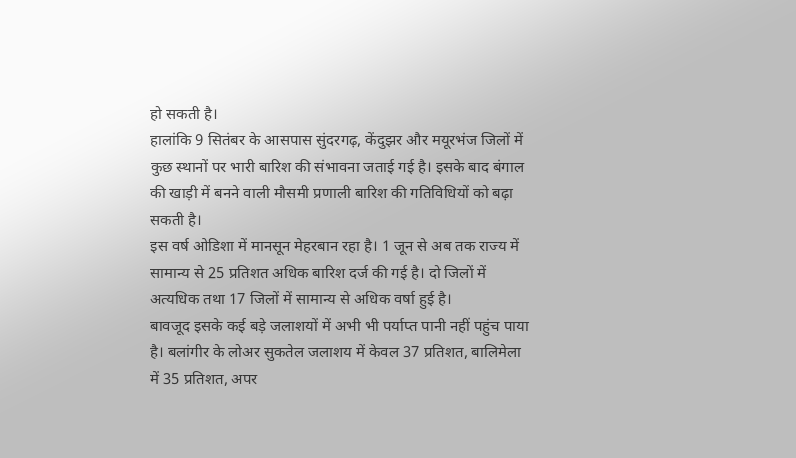हो सकती है।
हालांकि 9 सितंबर के आसपास सुंदरगढ़, केंदुझर और मयूरभंज जिलों में कुछ स्थानों पर भारी बारिश की संभावना जताई गई है। इसके बाद बंगाल की खाड़ी में बनने वाली मौसमी प्रणाली बारिश की गतिविधियों को बढ़ा सकती है।
इस वर्ष ओडिशा में मानसून मेहरबान रहा है। 1 जून से अब तक राज्य में सामान्य से 25 प्रतिशत अधिक बारिश दर्ज की गई है। दो जिलों में अत्यधिक तथा 17 जिलों में सामान्य से अधिक वर्षा हुई है।
बावजूद इसके कई बड़े जलाशयों में अभी भी पर्याप्त पानी नहीं पहुंच पाया है। बलांगीर के लोअर सुकतेल जलाशय में केवल 37 प्रतिशत, बालिमेला में 35 प्रतिशत, अपर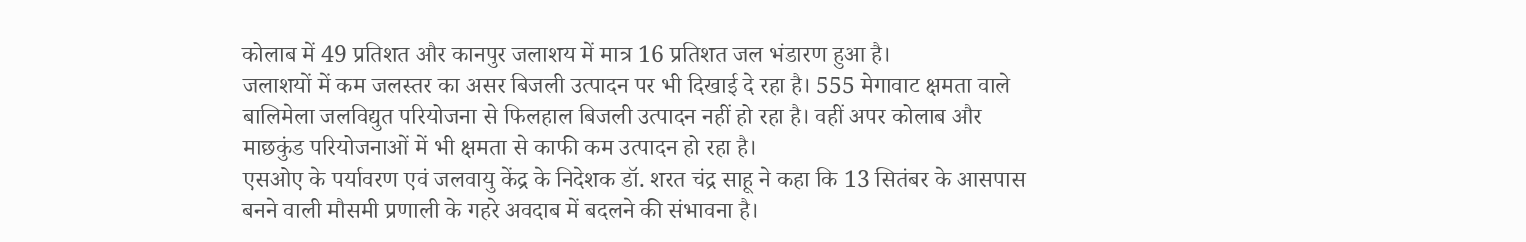कोलाब में 49 प्रतिशत और कानपुर जलाशय में मात्र 16 प्रतिशत जल भंडारण हुआ है।
जलाशयों में कम जलस्तर का असर बिजली उत्पादन पर भी दिखाई दे रहा है। 555 मेगावाट क्षमता वाले बालिमेला जलविद्युत परियोजना से फिलहाल बिजली उत्पादन नहीं हो रहा है। वहीं अपर कोलाब और माछकुंड परियोजनाओं में भी क्षमता से काफी कम उत्पादन हो रहा है।
एसओए के पर्यावरण एवं जलवायु केंद्र के निदेशक डॉ. शरत चंद्र साहू ने कहा कि 13 सितंबर के आसपास बनने वाली मौसमी प्रणाली के गहरे अवदाब में बदलने की संभावना है।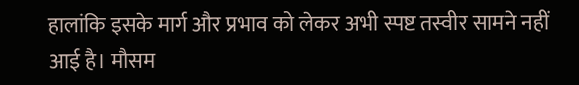हालांकि इसके मार्ग और प्रभाव को लेकर अभी स्पष्ट तस्वीर सामने नहीं आई है। मौसम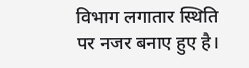विभाग लगातार स्थिति पर नजर बनाए हुए है।